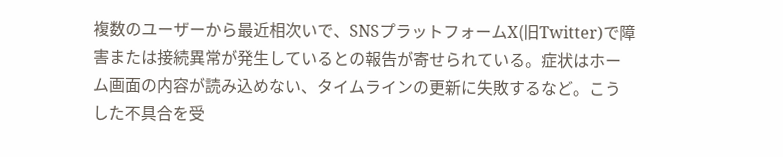複数のユーザーから最近相次いで、SNSプラットフォームX(旧Twitter)で障害または接続異常が発生しているとの報告が寄せられている。症状はホーム画面の内容が読み込めない、タイムラインの更新に失敗するなど。こうした不具合を受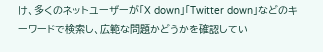け、多くのネットユーザーが「X down」「Twitter down」などのキーワードで検索し、広範な問題かどうかを確認してい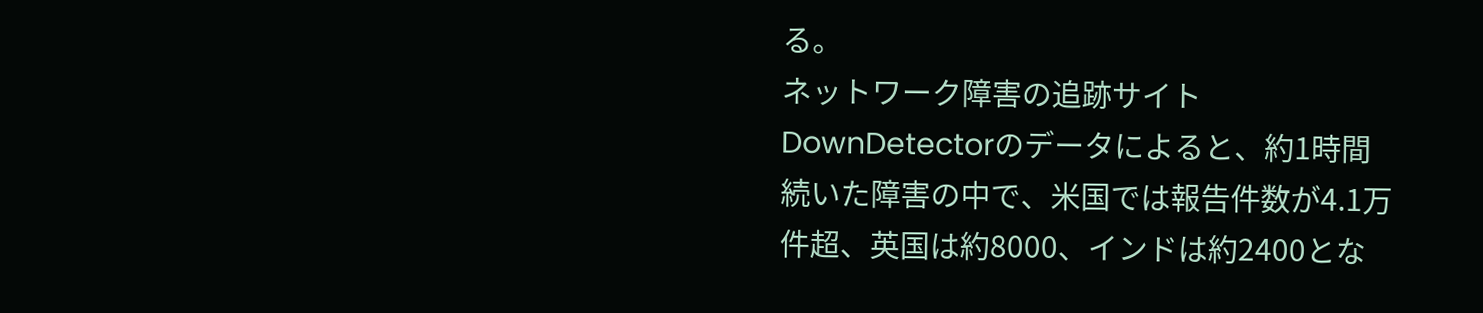る。
ネットワーク障害の追跡サイトDownDetectorのデータによると、約1時間続いた障害の中で、米国では報告件数が4.1万件超、英国は約8000、インドは約2400とな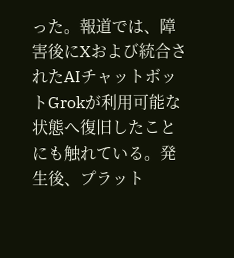った。報道では、障害後にXおよび統合されたAIチャットボットGrokが利用可能な状態へ復旧したことにも触れている。発生後、プラット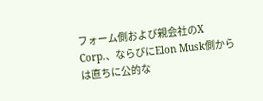フォーム側および親会社のX Corp.、ならびにElon Musk側からは直ちに公的な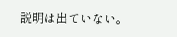説明は出ていない。